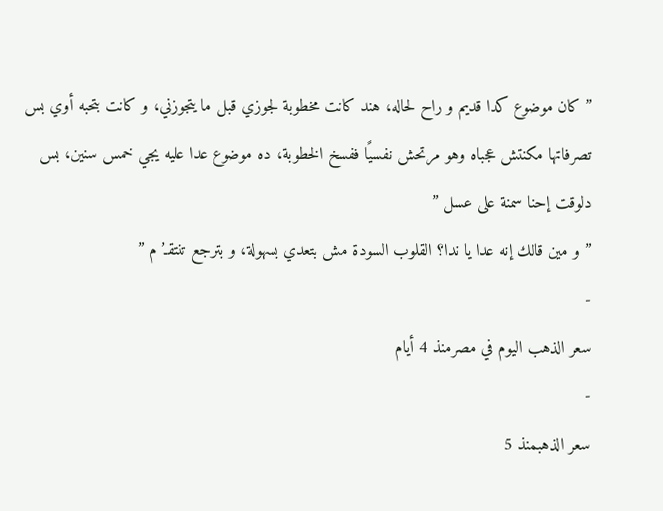” كان موضوع كدا قديم و راح لحاله، هند كانت مخطوبة لجوزي قبل ما يتجوزني، و كانت بتحبه أوي بس تصرفاتها مكنتش عجباه وهو مرتحش نفسيًا ففسخ الخطوبة، ده موضوع عدا عليه يجي خمس سنين، بس دلوقت إحنا سمنة على عسل ”
” و مين قالك إنه عدا يا ندا؟ القلوب السودة مش بتعدي بسهولة، و بترجع تنتقـ’م ”
-
سعر الذهب اليوم في مصرمنذ 4 أيام
-
سعر الذهبمنذ 5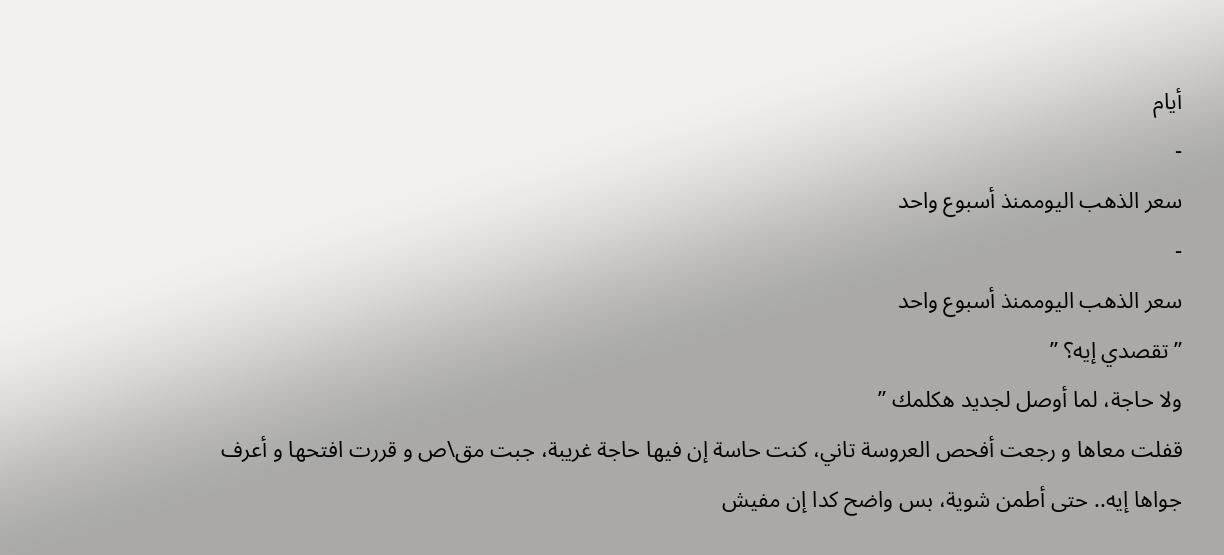أيام
-
سعر الذهب اليوممنذ أسبوع واحد
-
سعر الذهب اليوممنذ أسبوع واحد
” تقصدي إيه؟ ”
ولا حاجة، لما أوصل لجديد هكلمك ”
قفلت معاها و رجعت أفحص العروسة تاني، كنت حاسة إن فيها حاجة غريبة، جبت مق\ص و قررت افتحها و أعرف جواها إيه.. حتى أطمن شوية، بس واضح كدا إن مفيش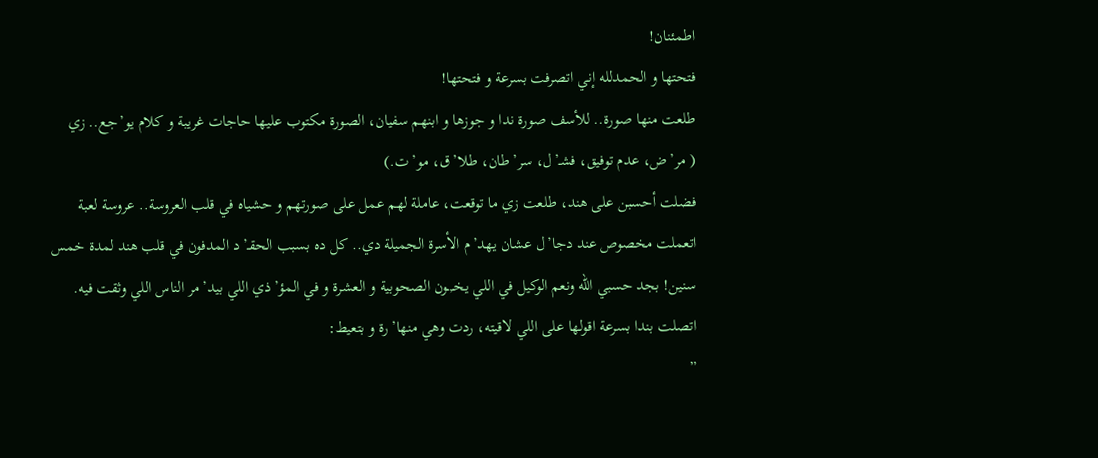اطمئنان!
فتحتها و الحمدلله إني اتصرفت بسرعة و فتحتها!
طلعت منها صورة.. للأسف صورة ندا و جوزها و ابنهم سفيان، الصورة مكتوب عليها حاجات غريبة و كلام يو’جع.. زي
( مر’ض، عدم توفيق، فشـ’ل، سر’طان، طلا’ق، مو’ت.)
فضلت أحسبن على هند، طلعت زي ما توقعت، عاملة لهم عمل على صورتهم و حشياه في قلب العروسة.. عروسة لعبة اتعملت مخصوص عند دجا’ل عشان يهد’م الأسرة الجميلة دي.. كل ده بسبب الحقـ’د المدفون في قلب هند لمدة خمس سنين! بجد حسبي الله ونعم الوكيل في اللي يخـ,ـون الصحوبية و العشرة و في المؤ’ذي اللي بيد’مر الناس اللي وثقت فيه.
اتصلت بندا بسرعة اقولها على اللي لاقيته، ردت وهي منها’رة و بتعيط:
”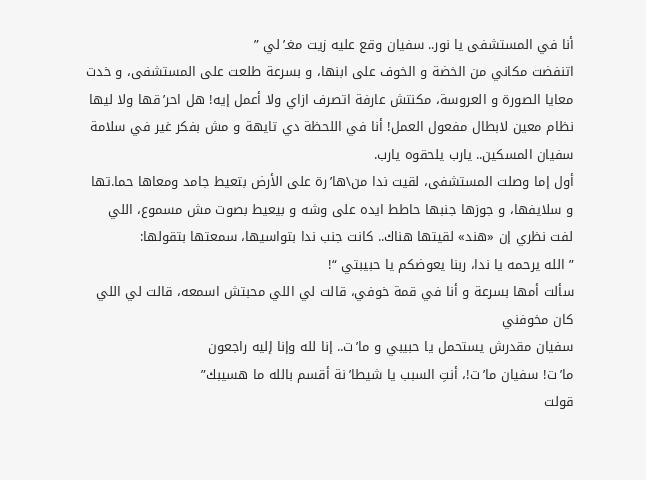أنا في المستشفى يا نور.. سفيان وقع عليه زيت مغـ’لي ”
اتنفضت مكاني من الخضة و الخوف على ابنها، و بسرعة طلعت على المستشفى، و خدت معايا الصورة و العروسة، مكنتش عارفة اتصرف ازاي ولا أعمل إيه! هل احر’قها ولا ليها نظام معين لابطال مفعول العمل! أنا في اللحظة دي تايهة و مش بفكر غير في سلامة سفيان المسكين.. يارب يلحقوه يارب.
أول إما وصلت المستشفى، لقيت ندا من\ها’رة على الأرض بتعيط جامد ومعاها حما.تها و سلايفها، و جوزها جنبها حاطط ايده على وشه و بيعيط بصوت مش مسموع، اللي لفت نظري إن «هند» لقيتها هناك.. كانت جنب ندا بتواسيها، سمعتها بتقولها:
” الله يرحمه يا ندا، ربنا يعوضكم يا حبيبتي “!
سألت أمها بسرعة و أنا في قمة خوفي، قالت لي اللي محبتش اسمعه، قالت لي اللي كان مخوفني
سفيان مقدرش يستحمل يا حبيبي و ما’ت.. إنا لله وإنا إليه راجعون
ما’ت! سفيان ما’ت!، أنتِ السبب يا شيطا’نة أقسم بالله ما هسيبك”
قولت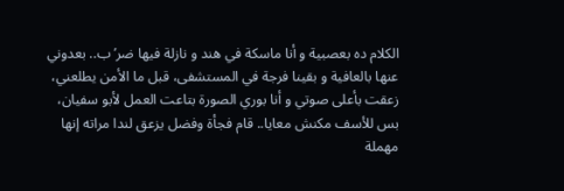الكلام ده بعصبية و أنا ماسكة في هند و نازلة فيها ضر’ب.. بعدوني عنها بالعافية و بقينا فرجة في المستشفى، قبل ما الأمن يطلعني، زعقت بأعلى صوتي و أنا بوري الصورة بتاعت العمل لأبو سفيان، بس للأسف مكنش معايا.. قام فجأة وفضل يزعق لندا مراته إنها مهملة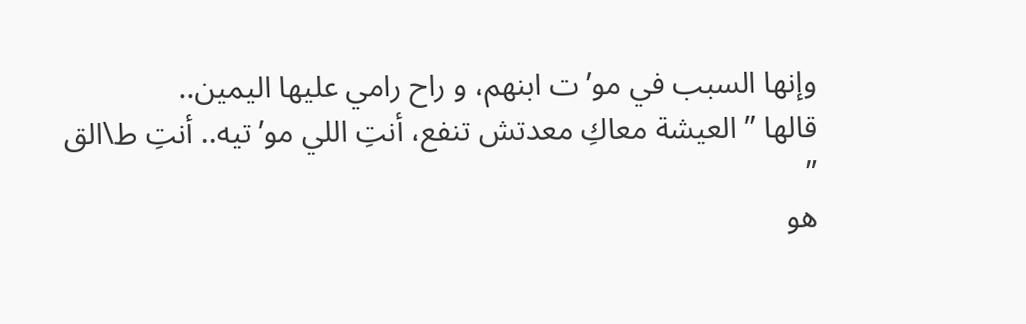وإنها السبب في مو’ت ابنهم، و راح رامي عليها اليمين..
قالها ” العيشة معاكِ معدتش تنفع، أنتِ اللي مو’تيه.. أنتِ ط\الق ”
هو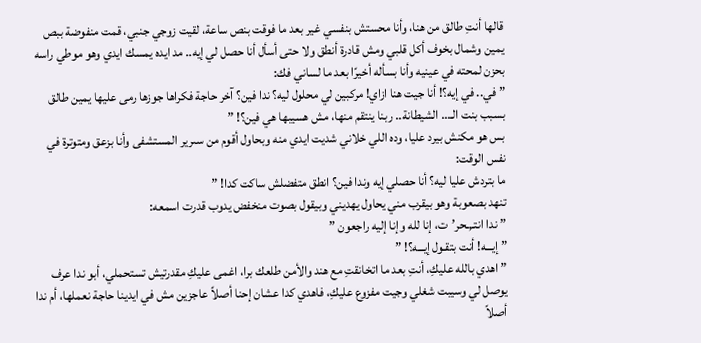قالها أنتِ طالق من هنا، وأنا محستش بنفسي غير بعد ما فوقت بنص ساعة، لقيت زوجي جنبي، قمت منفوضة ببص يمين وشمال بخوف أكل قلبي ومش قادرة أنطق ولا حتى أسأل أنا حصل لي إيه.. مد ايده يمسك ايدي وهو موطي راسه بحزن لمحته في عينيه وأنا بسأله أخيرًا بعد ما لساني فك:
” في.. في إيه؟! أنا جيت هنا ازاي! مركبين لي محلول ليه؟ ندا فين؟ آخر حاجة فكراها جوزها رمى عليها يمين طالق بسبب بنت الـ… الشيطانة.. ربنا ينتقم منها، مش هسيبها هي فين؟! ”
بس هو مكنش بيرد عليا، وده اللي خلاني شديت ايدي منه وبحاول أقوم من سىرير المستشفى وأنا بزعق ومتوترة في نفس الوقت:
ما بتردش عليا ليه؟ أنا حصلي إيه وندا فين؟ انطق متفضلش ساكت كدا! ”
تنهد بصعوبة وهو بيقرب مني يحاول يهديني وبيقول بصوت منخفض يدوب قدرت اسمعه:
” ندا انتـ,ـحر’ت، إنا لله وإنا إليه راجعون ”
” إيـــه! أنت بتقـول إيـــه؟! ”
” اهدي بالله عليكِ، أنتِ بعد ما اتخانقتِ مع هند والأمن طلعك برا، اغمى عليكِ مقدرتيش تستحملي، أبو ندا عرف يوصل لي وسيبت شغلي وجيت مفزوع عليكِ، فاهدي كدا عشان إحنا أصلاً عاجزين مش في ايدينا حاجة نعملها، أم ندا أصلاً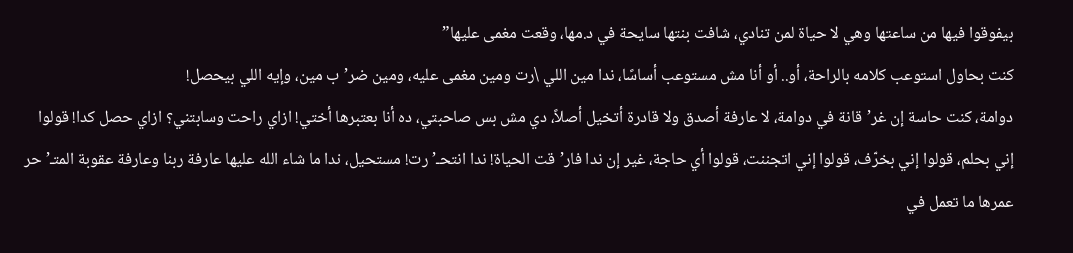بيفوقوا فيها من ساعتها وهي لا حياة لمن تنادي، شافت بنتها سايحة في د.مها، وقعت مغمى عليها”
كنت بحاول استوعب كلامه بالراحة، أو.. أو أنا مش مستوعب أساسًا، ندا مين اللي \رت ومين مغمى عليه، ومين ضر’ب مين، وإيه اللي بيحصل!
دوامة، كنت حاسة إن غر’قانة في دوامة، لا عارفة أصدق ولا قادرة أتخيل أصلاً، دي مش بس صاحبتي، ده أنا بعتبرها أختي! ازاي راحت وسابتني؟ ازاي حصل كدا! قولوا إني بحلم، قولوا إني بخرّف، قولوا إني اتجننت، قولوا أي حاجة، غير إن ندا فار’قت الحياة! ندا انتحـ’رت! مستحيل، ندا ما شاء الله عليها عارفة ربنا وعارفة عقوبة المتـ’حر عمرها ما تعمل في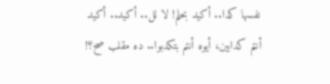نفسها كدا.. أكيد بحلم! لا لل.. أكيد.. أكيد أنتم كدابين، أيوه أنتم بتكدبوا.. ده مقلب صح؟!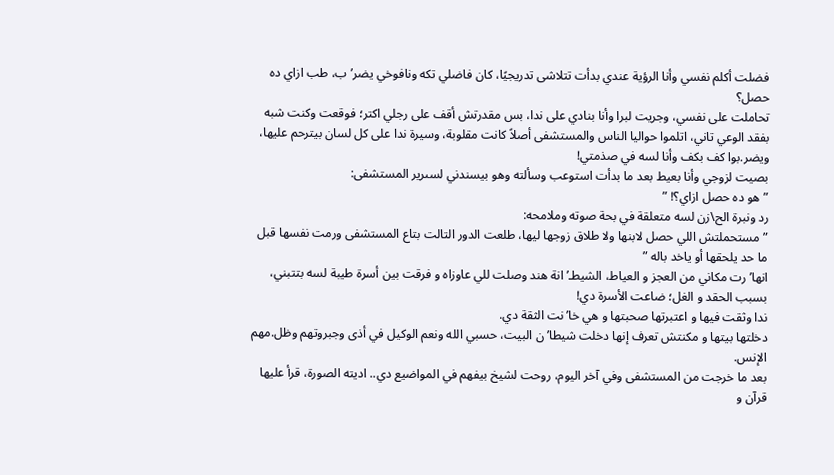فضلت أكلم نفسي وأنا الرؤية عندي بدأت تتلاشى تدريجيًا، كان فاضلي تكه ونافوخي يضر’ب، طب ازاي ده حصل؟
تحاملت على نفسي، وجريت لبرا وأنا بنادي على ندا، بس مقدرتش أقف على رجلي اكتر؛ فوقعت وكنت شبه بفقد الوعي تاني، اتلموا حواليا الناس والمستشفى أصلاً كانت مقلوبة، وسيرة ندا على كل لسان بيترحم عليها، ويضر.بوا كف بكف وأنا لسه في صذمتي!
بصيت لزوجي وأنا بعيط بعد ما بدأت استوعب وسألته وهو بيسندني لسىرير المستشفى:
” هو ده حصل ازاي؟! ”
رد ونبرة الح\زن لسه متعلقة في بحة صوته وملامحه:
” مستحملتش اللي حصل لابنها ولا طلاق زوجها ليها، طلعت الدور التالت بتاع المستشفى ورمت نفسها قبل ما حد يلحقها أو ياخد باله ”
انها’رت مكاني من العجز و العياط، الشيطـ’انة هند وصلت للي عاوزاه و فرقت بين أسرة طيبة لسه بتتبني، بسبب الحقد و الغل؛ ضاعت الأسرة دي!
ندا وثقت فيها و اعتبرتها صحبتها و هي خا’نت الثقة دي.
دخلتها بيتها و مكنتش تعرف إنها دخلت شيطا’ن البيت، حسبي الله ونعم الوكيل في أذى وجبروتهم وظل.مهم الإنس.
بعد ما خرجت من المستشفى وفي آخر اليوم، روحت لشيخ بيفهم في المواضيع دي.. اديته الصورة، قرأ عليها قرآن و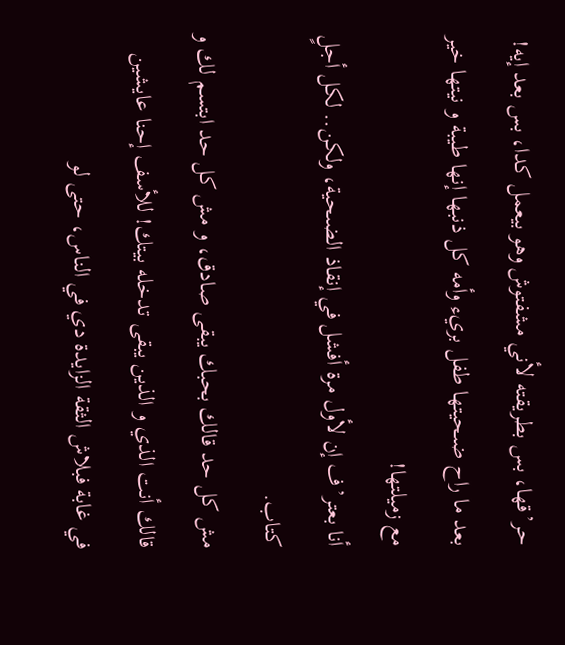حر’قها، بس بطريقته لأني مشفتوش وهو بيعمل كدا، بس بعد إيه! بعد ما راح ضىحيتها طفل بريء وأمه كل ذنبها إنها طيبة و نيتها خير مع زميلتها!
أنا بعتر’ف إن لأول مرة أفشل في إنقاذ الضىحية، ولكن.. لكل أجلٍ كتاب.
مش كل حد قالك بحبك يبقى صادق، و مش كل حد ابتسم لك و قالك أنت الذي و الذين يبقى تدخله بيتك! للأسف إحنا عايشين في غابة فبلاش الثقة الزايدة دي في الناس، حتى لو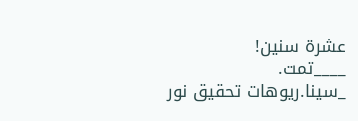عشرة سنين!
____تمت.
_سينا.ريوهات تحقيق نور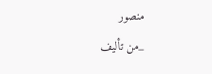منصور
_من تأليف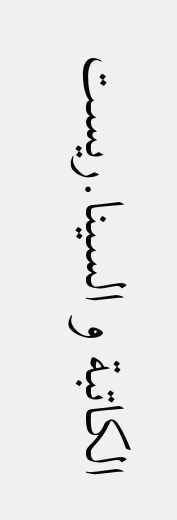الكاتبة و السينا.ريست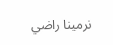نرمينا راضي